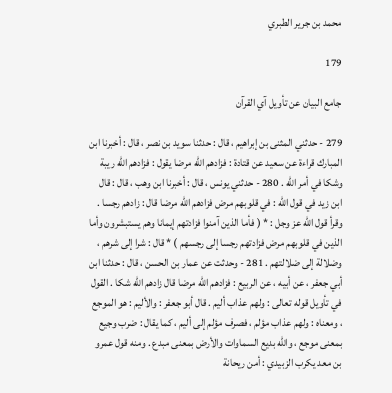محمد بن جرير الطبري

179

جامع البيان عن تأويل آي القرآن

279 - حدثني المثنى بن إبراهيم ، قال : حدثنا سويد بن نصر ، قال : أخبرنا ابن المبارك قراءة عن سعيد عن قتادة : فزادهم الله مرضا يقول : فزادهم الله ريبة وشكا في أمر الله . 280 - حدثني يونس ، قال : أخبرنا ابن وهب ، قال : قال ابن زيد في قول الله : في قلوبهم مرض فزادهم الله مرضا قال : زادهم رجسا . وقرأ قول الله عز وجل : * ( فأما الذين آمنوا فزادتهم إيمانا وهم يستبشرون وأما الذين في قلوبهم مرض فزادتهم رجسا إلى رجسهم ) * قال : شرا إلى شرهم ، وضلالة إلى ضلالتهم . 281 - وحدثت عن عمار بن الحسن ، قال : حدثنا ابن أبي جعفر ، عن أبيه ، عن الربيع : فزادهم الله مرضا قال زادهم الله شكا . القول في تأويل قوله تعالى : ولهم عذاب أليم . قال أبو جعفر : والأليم : هو الموجع ، ومعناه : ولهم عذاب مؤلم ، فصرف مؤلم إلى أليم ، كما يقال : ضرب وجيع بمعنى موجع ، والله بديع السماوات والأرض بمعنى مبدع . ومنه قول عمرو بن معد يكرب الزبيدي : أمن ريحانة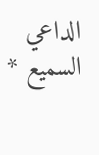الداعي السميع *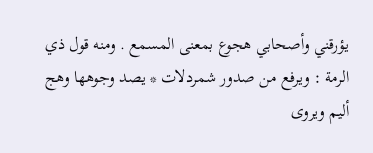يؤرقني وأصحابي هجوع بمعنى المسمع . ومنه قول ذي الرمة : ويرفع من صدور شمردلات * يصد وجوهها وهج أليم ويروى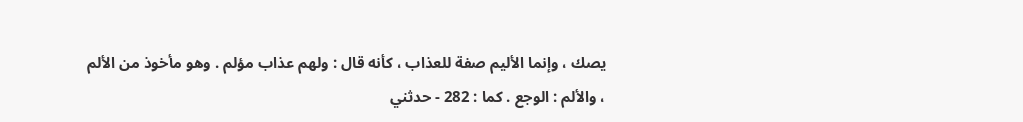يصك ، وإنما الأليم صفة للعذاب ، كأنه قال : ولهم عذاب مؤلم . وهو مأخوذ من الألم ، والألم : الوجع . كما : 282 - حدثني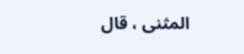المثنى ، قال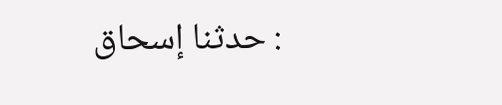: حدثنا إسحاق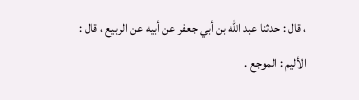، قال : حدثنا عبد الله بن أبي جعفر عن أبيه عن الربيع ، قال : الأليم : الموجع .